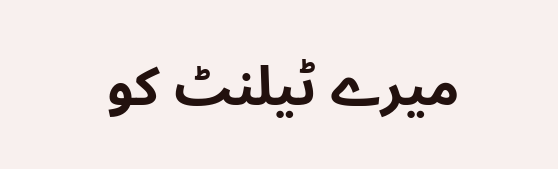میرے ٹیلنٹ کو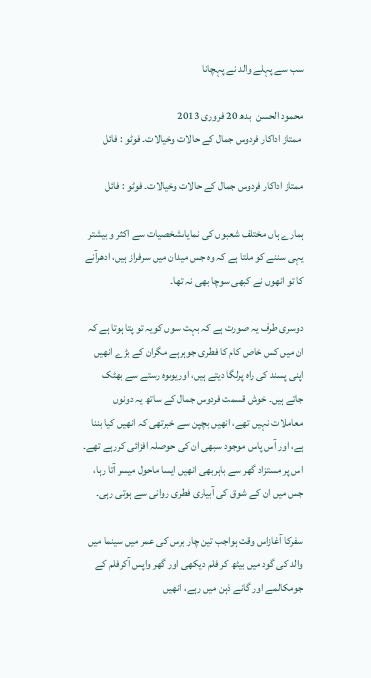سب سے پہلے والد نے پہچانا

محمود الحسن  بدھ 20 فروری 2013
 ممتاز اداکار فردوس جمال کے حالات وخیالات۔ فوٹو : فائل

ممتاز اداکار فردوس جمال کے حالات وخیالات۔ فوٹو : فائل

ہمارے ہاں مختلف شعبوں کی نمایاںشخصیات سے اکثر و بیشتر یہی سننے کو ملتا ہے کہ وہ جس میدان میں سرفراز ہیں، ادھرآنے کا تو انھوں نے کبھی سوچا بھی نہ تھا۔

دوسری طرف یہ صورت ہے کہ بہت سوں کویہ تو پتا ہوتا ہے کہ ان میں کس خاص کام کا فطری جوہرہے مگران کے بڑے انھیں اپنی پسند کی راہ پرلگا دیتے ہیں، اوریوںوہ رستے سے بھٹک جاتے ہیں۔ خوش قسمت فردوس جمال کے ساتھ یہ دونوں معاملات نہیں تھے، انھیں بچپن سے خبرتھی کہ انھیں کیا بننا ہے، اور آس پاس موجود سبھی ان کی حوصلہ افزائی کررہے تھے۔ اس پر مستزاد گھر سے باہربھی انھیں ایسا ماحول میسر آتا رہا، جس میں ان کے شوق کی آبیاری فطری روانی سے ہوتی رہی۔

سفرکا آغازاس وقت ہواجب تین چار برس کی عمر میں سینما میں والد کی گود میں بیٹھ کر فلم دیکھی اور گھر واپس آکرفلم کے جومکالمے اور گانے ذہن میں رہے، انھیں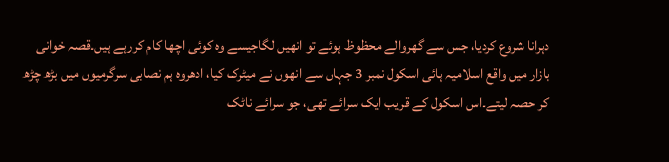دہرانا شروع کردیا، جس سے گھروالے محظوظ ہوئے تو انھیں لگاجیسے وہ کوئی اچھا کام کررہے ہیں۔قصہ خوانی بازار میں واقع اسلامیہ ہائی اسکول نمبر 3 جہاں سے انھوں نے میٹرک کیا، ادھروہ ہم نصابی سرگرمیوں میں بڑھ چڑھ کر حصہ لیتے۔اس اسکول کے قریب ایک سرائے تھی، جو سرائے ناٹک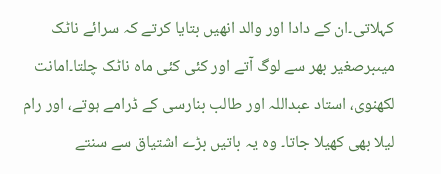کہلاتی۔ان کے دادا اور والد انھیں بتایا کرتے کہ سرائے ناٹک میںبرصغیر بھر سے لوگ آتے اور کئی کئی ماہ ناٹک چلتا۔امانت لکھنوی، استاد عبداللہ اور طالب بنارسی کے ڈرامے ہوتے، اور رام لیلا بھی کھیلا جاتا۔ وہ یہ باتیں بڑے اشتیاق سے سنتے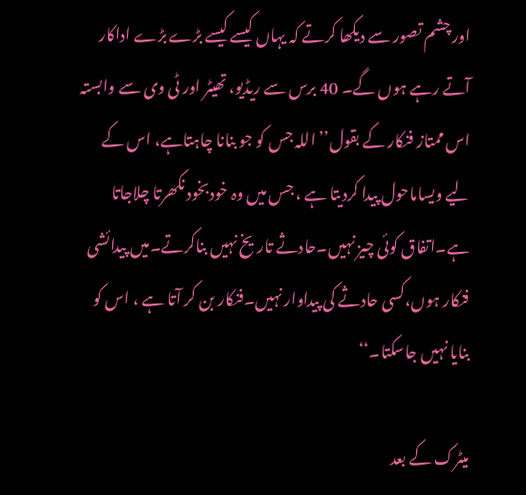اور چشم تصور سے دیکھا کرتے کہ یہاں کیسے کیسے بڑے بڑے اداکار آتے رہے ہوں گے۔ 40 برس سے ریڈیو، تھیٹر اور ٹی وی سے وابستہ اس ممتاز فنکار کے بقول’’ اللہ جس کو جو بنانا چاہتاہے، اس کے لیے ویساماحول پیدا کردیتا ہے ، جس میں وہ خودبخود نکھرتا چلاجاتا ہے۔اتفاق کوئی چیز نہیں۔حادثے تاریخ نہیں بناکرتے۔میں پیدائشی فنکار ہوں،کسی حادثے کی پیداوار نہیں۔فنکار بن کر آتا ہے ، اس کو بنایا نہیں جاسکتا۔‘‘

میٹرک کے بعد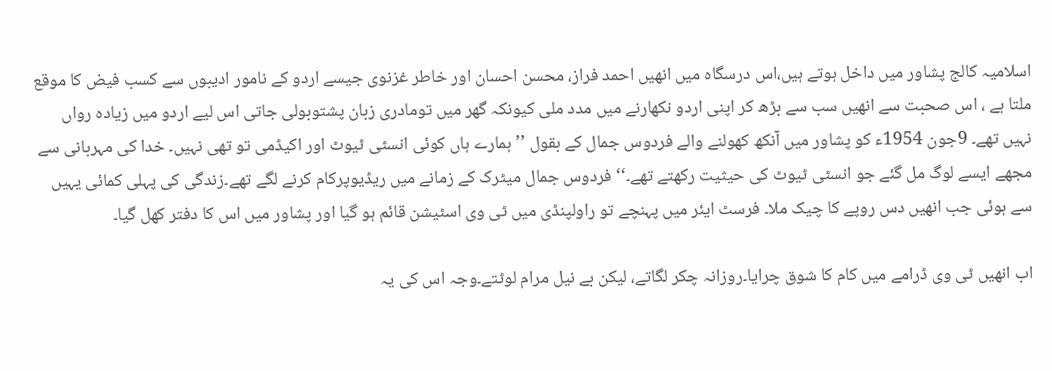اسلامیہ کالج پشاور میں داخل ہوتے ہیں،اس درسگاہ میں انھیں احمد فراز، محسن احسان اور خاطر غزنوی جیسے اردو کے نامور ادیبوں سے کسب فیض کا موقع ملتا ہے ، اس صحبت سے انھیں سب سے بڑھ کر اپنی اردو نکھارنے میں مدد ملی کیونکہ گھر میں تومادری زبان پشتوبولی جاتی اس لیے اردو میں زیادہ رواں نہیں تھے۔ 9جون 1954ء کو پشاور میں آنکھ کھولنے والے فردوس جمال کے بقول ’’ہمارے ہاں کوئی انسٹی ٹیوٹ اور اکیڈمی تو تھی نہیں۔ خدا کی مہربانی سے مجھے ایسے لوگ مل گئے جو انسٹی ٹیوٹ کی حیثیت رکھتے تھے۔‘‘ فردوس جمال میٹرک کے زمانے میں ریڈیوپرکام کرنے لگے تھے۔زندگی کی پہلی کمائی یہیں سے ہوئی جب انھیں دس روپے کا چیک ملا۔ فرسٹ ایئر میں پہنچے تو راولپنڈی میں ٹی وی اسٹیشن قائم ہو گیا اور پشاور میں اس کا دفتر کھل گیا۔

اب انھیں ٹی وی ڈرامے میں کام کا شوق چرایا۔روزانہ چکر لگاتے، لیکن بے نیل مرام لوٹتے۔وجہ اس کی یہ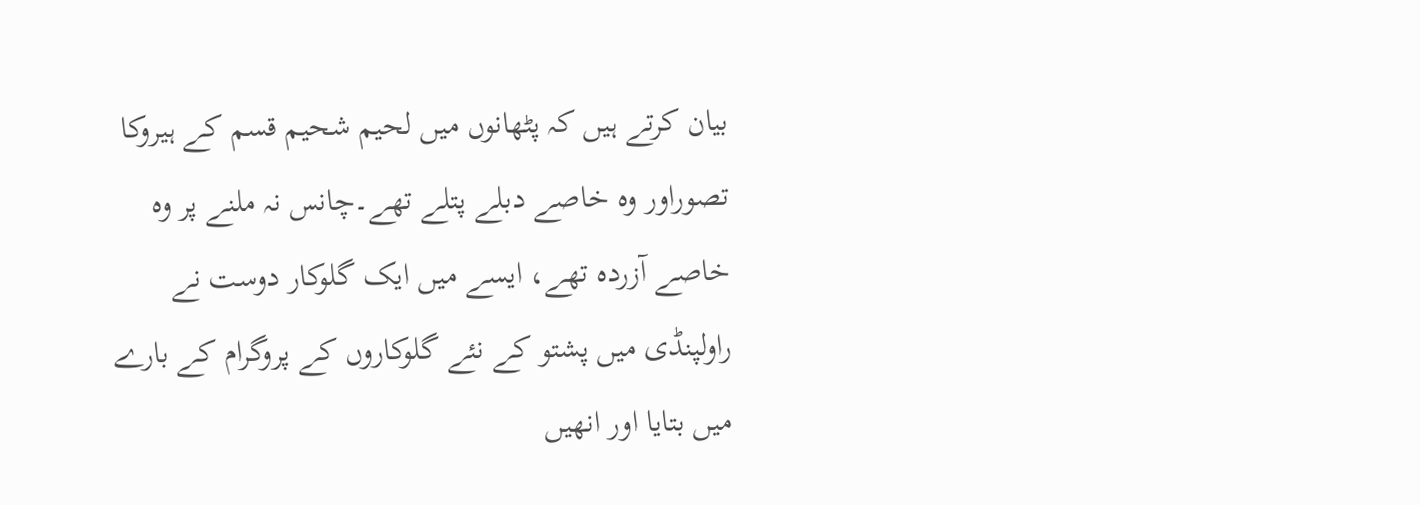بیان کرتے ہیں کہ پٹھانوں میں لحیم شحیم قسم کے ہیروکا تصوراور وہ خاصے دبلے پتلے تھے۔چانس نہ ملنے پر وہ خاصے آزردہ تھے، ایسے میں ایک گلوکار دوست نے راولپنڈی میں پشتو کے نئے گلوکاروں کے پروگرام کے بارے میں بتایا اور انھیں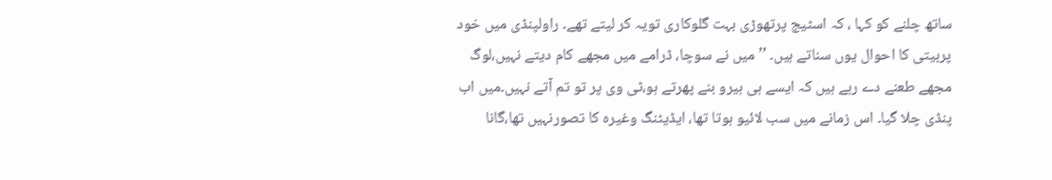ساتھ چلنے کو کہا ، کہ اسٹیج پرتھوڑی بہت گلوکاری تویہ کر لیتے تھے۔ راولپنڈی میں خود پربیتی کا احوال یوں سناتے ہیں۔ ’’میں نے سوچا، ڈرامے میں مجھے کام دیتے نہیں،لوگ مجھے طعنے دے رہے ہیں کہ ایسے ہی ہیرو بنے پھرتے ہو،ٹی وی پر تو تم آتے نہیں۔میں اب پنڈی چلا گیا۔ اس زمانے میں سب لائیو ہوتا تھا، ایڈیٹنگ وغیرہ کا تصورنہیں تھا،گانا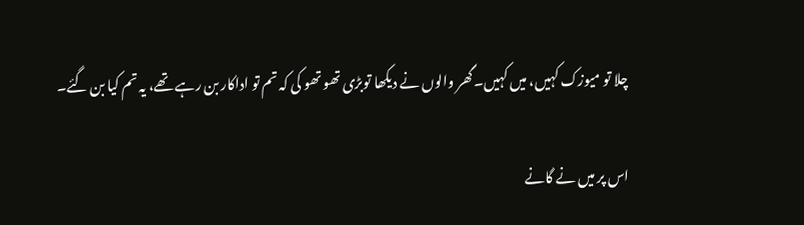چلا تو میوزک کہیں، میں کہیں۔گھر والوں نے دیکھا توبڑی تھو تھو کی کہ تم تو اداکار بن رہے تھے، یہ تم کیا بن گئے۔

اس پر میں نے گانے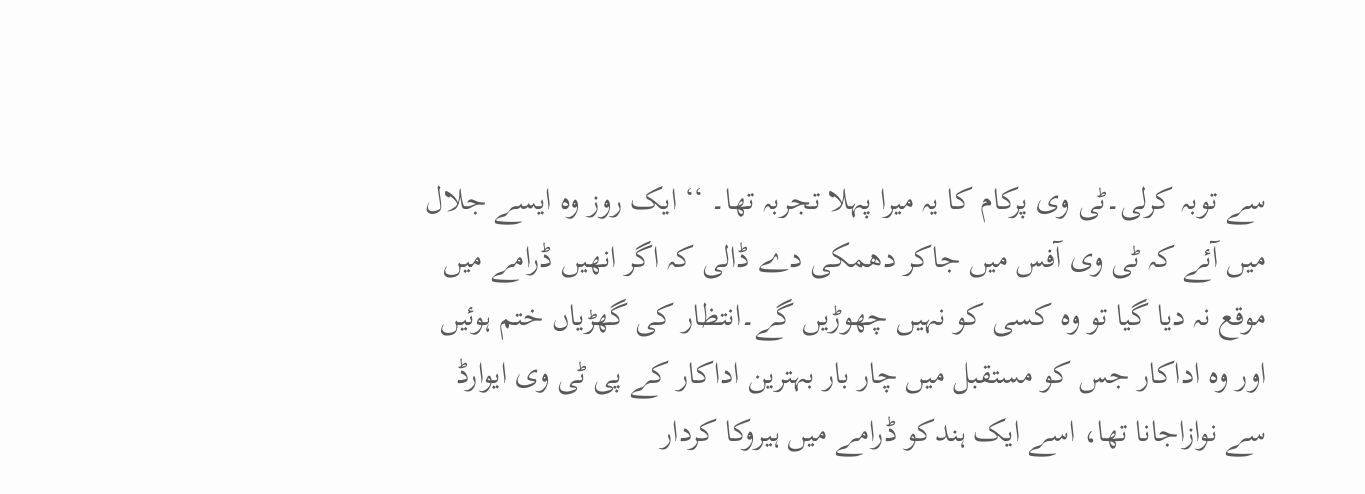سے توبہ کرلی۔ٹی وی پرکام کا یہ میرا پہلا تجربہ تھا۔ ‘‘ ایک روز وہ ایسے جلال میں آئے کہ ٹی وی آفس میں جاکر دھمکی دے ڈالی کہ اگر انھیں ڈرامے میں موقع نہ دیا گیا تو وہ کسی کو نہیں چھوڑیں گے۔انتظار کی گھڑیاں ختم ہوئیں اور وہ اداکار جس کو مستقبل میں چار بار بہترین اداکار کے پی ٹی وی ایوارڈ سے نوازاجانا تھا، اسے ایک ہندکو ڈرامے میں ہیروکا کردار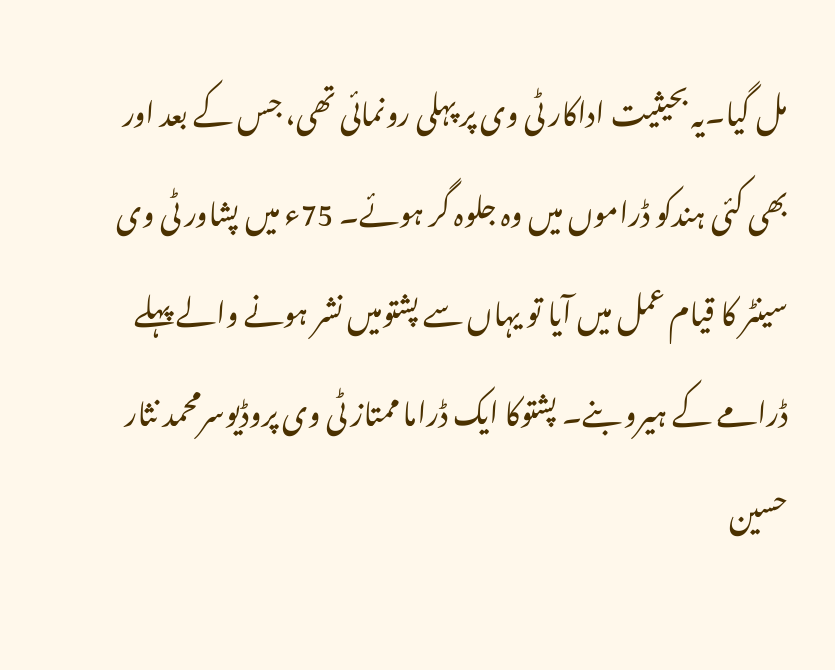مل گیا۔یہ بحیثیت اداکار ٹی وی پر پہلی رونمائی تھی، جس کے بعد اور بھی کئی ہندکو ڈراموں میں وہ جلوہ گر ہوئے۔ 75ء میں پشاور ٹی وی سینٹر کا قیام عمل میں آیا تو یہاں سے پشتومیں نشر ہونے والے پہلے ڈرامے کے ہیرو بنے۔ پشتوکا ایک ڈراما ممتاز ٹی وی پروڈیوسرمحمد نثار حسین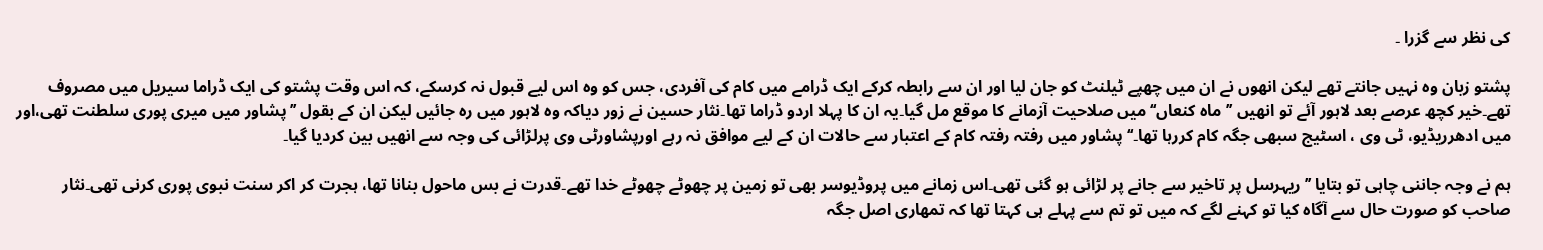کی نظر سے گزرا ۔

پشتو زبان وہ نہیں جانتے تھے لیکن انھوں نے ان میں چھپے ٹیلنٹ کو جان لیا اور ان سے رابطہ کرکے ایک ڈرامے میں کام کی آفردی، جس کو وہ اس لیے قبول نہ کرسکے، کہ اس وقت پشتو کی ایک ڈراما سیریل میں مصروف تھے۔خیر کچھ عرصے بعد لاہور آئے تو انھیں ’’ماہ کنعاں‘‘ میں صلاحیت آزمانے کا موقع مل گیا۔یہ ان کا پہلا اردو ڈراما تھا۔نثار حسین نے زور دیاکہ وہ لاہور میں رہ جائیں لیکن ان کے بقول ’’پشاور میں میری پوری سلطنت تھی،اور میں ادھرریڈیو، ٹی وی ، اسٹیج سبھی جگہ کام کررہا تھا۔‘‘پشاور میں رفتہ رفتہ کام کے اعتبار سے حالات ان کے لیے موافق نہ رہے اورپشاورٹی وی پرلڑائی کی وجہ سے انھیں بین کردیا گیا۔

ہم نے وجہ جاننی چاہی تو بتایا ’’ریہرسل پر تاخیر سے جانے پر لڑائی ہو گئی تھی۔اس زمانے میں پروڈیوسر بھی تو زمین پر چھوٹے چھوٹے خدا تھے۔قدرت نے بس ماحول بنانا تھا، ہجرت کر اکر سنت نبوی پوری کرنی تھی۔نثار صاحب کو صورت حال سے آگاہ کیا تو کہنے لگے کہ میں تو تم سے پہلے ہی کہتا تھا کہ تمھاری اصل جگہ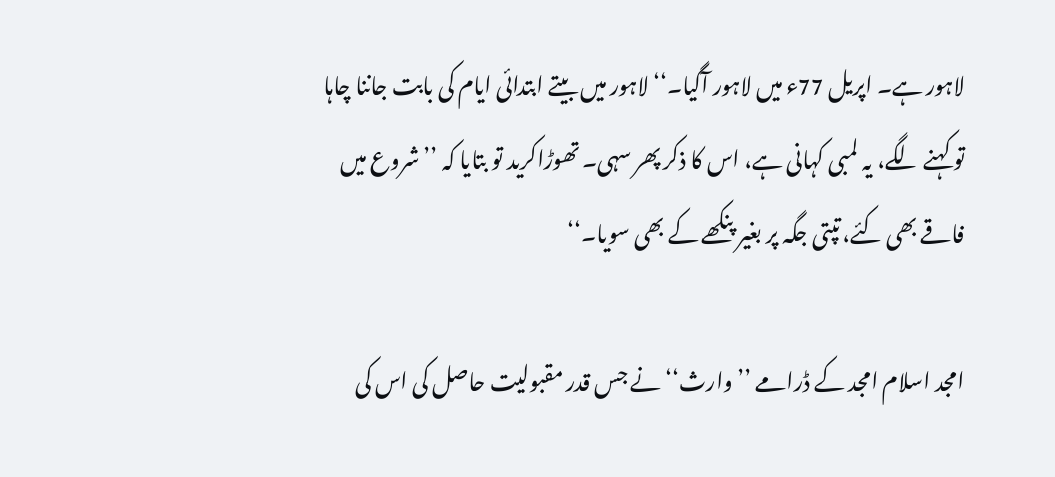لاہور ہے۔ اپریل 77ء میں لاہور آگیا۔‘‘ لاہور میں بیتے ابتدائی ایام کی بابت جاننا چاہا تو کہنے لگے، یہ لمبی کہانی ہے، اس کا ذکر پھر سہی۔ تھوڑاکرید تو بتایا کہ ’’شروع میں فاقے بھی کئے، تپتی جگہ پر بغیر پنکھے کے بھی سویا۔‘‘

امجد اسلام امجد کے ڈرامے ’’وارث‘‘ نے جس قدر مقبولیت حاصل کی اس کی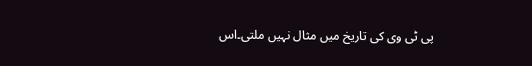پی ٹی وی کی تاریخ میں مثال نہیں ملتی۔اس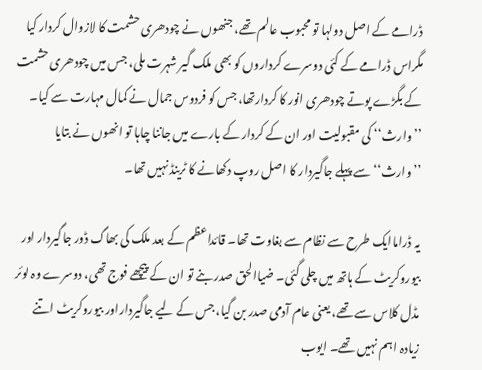ڈرامے کے اصل دولہا تو محبوب عالم تھے، جنھوں نے چودھری حشمت کا لازوال کردار کیا مگراس ڈرامے کے کئی دوسرے کرداروں کو بھی ملک گیر شہرت ملی، جس میں چودھری حشمت کے بگڑے پوتے چودھری انور کا کردارتھا، جس کو فردوس جمال نے کمال مہارت سے کیا۔ ’’وارث‘‘ کی مقبولیت اور ان کے کردار کے بارے میں جاننا چاہا تو انھوں نے بتایا ’’وارث‘‘ سے پہلے جاگیردار کا اصل روپ دکھانے کا ٹرینڈ نہیں تھا۔

یہ ڈراماایک طرح سے نظام سے بغاوت تھا۔ قائداعظم کے بعد ملک کی بھاگ ڈور جاگیردار اور بیوروکریٹ کے ہاتھ میں چلی گئی۔ ضیاالحق صدر بنے تو ان کے پیچھے فوج تھی، دوسرے وہ لوئر مڈل کلاس سے تھے، یعنی عام آدمی صدر بن گیا، جس کے لیے جاگیرداراور بیوروکریٹ اتنے زیادہ اہم نہیں تھے۔ ایوب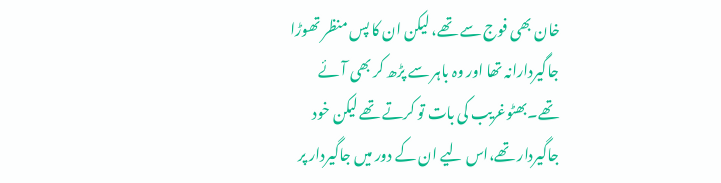خان بھی فوج سے تھے، لیکن ان کا پس منظر تھوڑا جاگیردارانہ تھا اور وہ باہر سے پڑھ کر بھی آئے تھے۔بھٹوغریب کی بات تو کرتے تھے لیکن خود جاگیردار تھے،اس لیے ان کے دور میں جاگیردار پر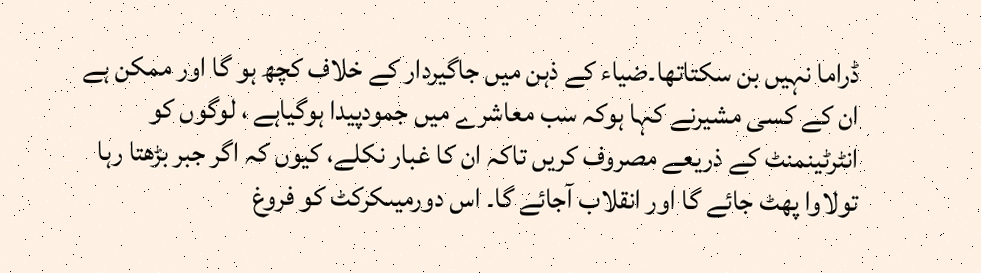ڈراما نہیں بن سکتاتھا۔ضیاء کے ذہن میں جاگیردار کے خلاف کچھ ہو گا اور ممکن ہے ان کے کسی مشیرنے کہا ہوکہ سب معاشرے میں جمودپیدا ہوگیاہے ، لوگوں کو انٹرٹینمنٹ کے ذریعے مصروف کریں تاکہ ان کا غبار نکلے، کیوں کہ اگر جبر بڑھتا رہا تولاوا پھٹ جائے گا اور انقلاب آجائے گا۔ اس دورمیںکرکٹ کو فروغ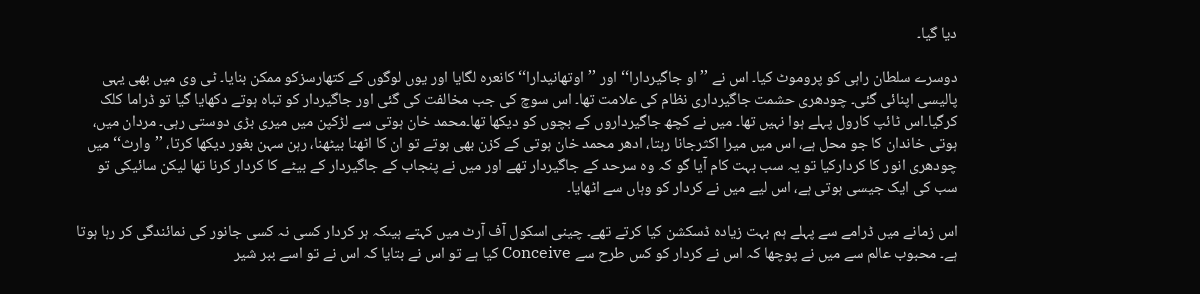دیا گیا۔

دوسرے سلطان راہی کو پروموٹ کیا۔ اس نے ’’او جاگیردارا‘‘ اور ’’اوتھانیدارا‘‘ کانعرہ لگایا اور یوں لوگوں کے کتھارسزکو ممکن بنایا۔ ٹی وی میں بھی یہی پالیسی اپنائی گئی۔ چودھری حشمت جاگیرداری نظام کی علامت تھا۔ اس سوچ کی جب مخالفت کی گئی اور جاگیردار کو تباہ ہوتے دکھایا گیا تو ڈراما کلک کرگیا۔اس ٹائپ کارول پہلے ہوا نہیں تھا۔ میں نے کچھ جاگیرداروں کے بچوں کو دیکھا تھا۔محمد خان ہوتی سے لڑکپن میں میری بڑی دوستی رہی۔ مردان میں، ہوتی خاندان کا جو محل ہے، اس میں میرا اکثرجانا رہتا، ادھر محمد خان ہوتی کے کزن بھی ہوتے تو ان کا اٹھنا بیٹھنا، رہن سہن بغور دیکھا کرتا، ’’وارث‘‘ میں چودھری انور کا کردارکیا تو یہ سب بہت کام آیا گو کہ وہ سرحد کے جاگیردار تھے اور میں نے پنجاب کے جاگیردار کے بیٹے کا کردار کرنا تھا لیکن سائیکی تو سب کی ایک جیسی ہوتی ہے، اس لیے میں نے کردار کو وہاں سے اٹھایا۔

اس زمانے میں ڈرامے سے پہلے ہم بہت زیادہ ڈسکشن کیا کرتے تھے۔ چینی اسکول آف آرٹ میں کہتے ہیںکہ ہر کردار کسی نہ کسی جانور کی نمائندگی کر رہا ہوتا ہے۔ محبوب عالم سے میں نے پوچھا کہ اس نے کردار کو کس طرح سے Conceive کیا ہے تو اس نے بتایا کہ اس نے تو اسے ببر شیر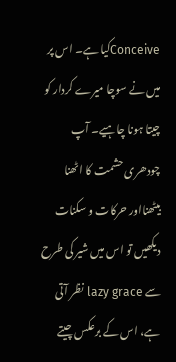Conceiveکیا ہے۔ اس پر میں نے سوچا میرے کردار کو چیتا ہونا چاہیے۔ آپ چودھری حشمت کا اٹھنا بیٹھنااور حرکات و سکنات دیکھیں تو اس میں شیر کی طرح سے lazy grace نظر آتی ہے، اس کے برعکس چیتے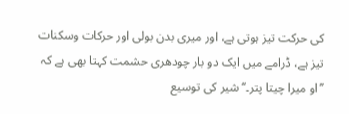کی حرکت تیز ہوتی ہے، اور میری بدن بولی اور حرکات وسکنات تیز ہے، ڈرامے میں ایک دو بار چودھری حشمت کہتا بھی ہے کہ ’’او میرا چیتا پتر۔‘‘ شیر کی توسیع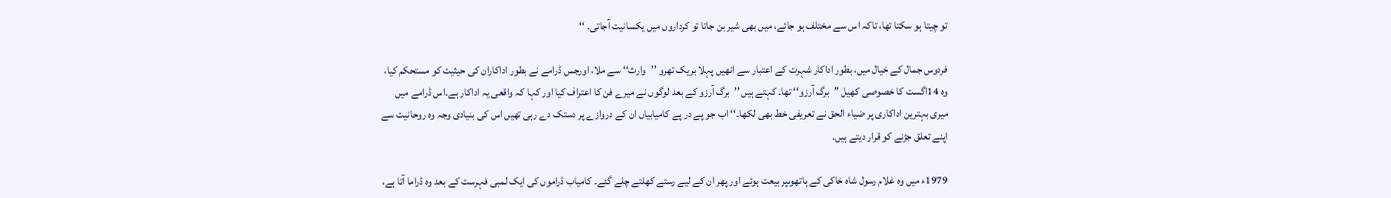تو چیتا ہو سکتا تھا، تاکہ اس سے مختلف ہو جائے، میں بھی شیر بن جاتا تو کرداروں میں یکسانیت آجاتی۔ ‘‘

فردوس جمال کے خیال میں، بطور اداکار شہرت کے اعتبار سے انھیں پہلا بریک تھرو ’’وارث‘‘ سے ملا، اورجس ڈرامے نے بطور اداکاران کی حیثیت کو مستحکم کیا، وہ 14اگست کا خصوصی کھیل ’’برگ آرزو‘‘ تھا۔ کہتے ہیں ’’برگ آرزو کے بعد لوگوں نے میرے فن کا اعتراف کیا اور کہا کہ واقعی یہ اداکار ہے۔اس ڈرامے میں میری بہترین اداکاری پر ضیاء الحق نے تعریفی خط بھی لکھا۔‘‘ اب جو پے در پے کامیابیاں ان کے دروازے پر دستک دے رہی تھیں اس کی بنیادی وجہ وہ روحانیت سے اپنے تعلق جڑنے کو قرار دیتے ہیں۔

1979ء میں وہ غلام رسول شاہ خاکی کے ہاتھوںپر بیعت ہوئے اور پھر ان کے لیے رستے کھلتے چلے گئے۔ کامیاب ڈراموں کی ایک لمبی فہرست کے بعد وہ ڈراما آتا ہے،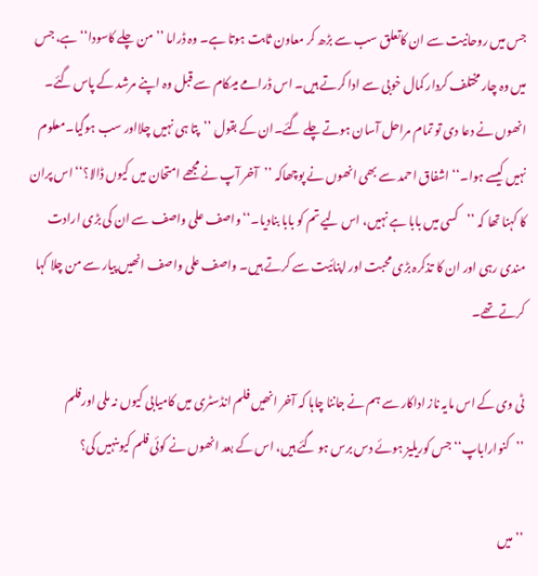جس میں روحانیت سے ان کاتعلق سب سے بڑھ کر معاون ثابت ہوتا ہے۔ وہ ڈراما ’’من چلے کاسودا‘‘ ہے، جس میں وہ چار مختلف کردار کمال خوبی سے ادا کرتے ہیں۔ اس ڈرامے میںکام سے قبل وہ اپنے مرشد کے پاس گئے۔ انھوں نے دعا دی تو تمام مراحل آسان ہوتے چلے گئے۔ان کے بقول ’’پتا ہی نہیں چلااور سب ہوگیا۔معلوم نہیں کیسے ہوا۔‘‘ اشفاق احمد سے بھی انھوں نے پوچھاکہ ’’آخر آپ نے مجھے امتحان میں کیوں ڈالا؟‘‘ اس پران کا کہنا تھا کہ ’’کسی میں بابا ہے نہیں، اس لیے تم کو بابا بنادیا۔‘‘ واصف علی واصف سے ان کی بڑی ارادت مندی رہی اور ان کا تذکرہ بڑی محبت اور اپنائیت سے کرتے ہیں۔ واصف علی واصف انھیں پیار سے من چلا کہا کرتے تھے۔

ٹی وی کے اس مایہ ناز اداکار سے ہم نے جاننا چاہا کہ آخر انھیں فلم انڈسٹری میں کامیابی کیوں نہ ملی اورفلم ’’کنواراباپ‘‘ جس کوریلیز ہوئے دس برس ہو گئے ہیں، اس کے بعد انھوں نے کوئی فلم کیوںنہیں کی؟

’’ میں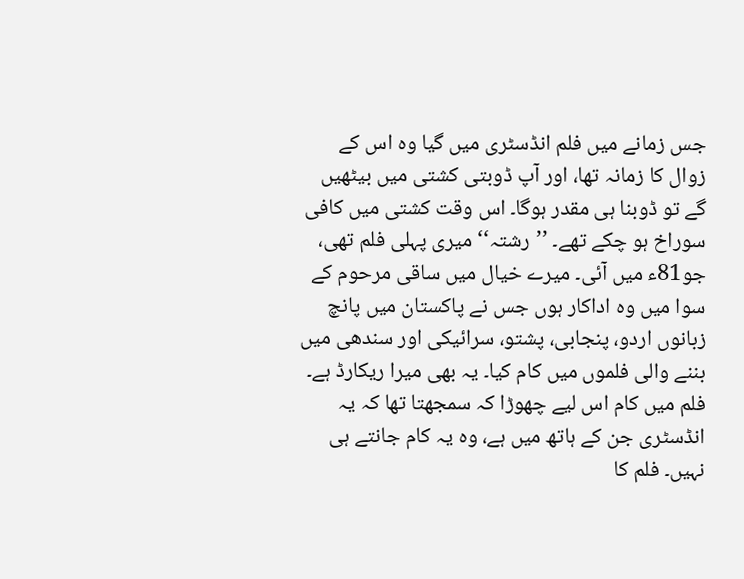جس زمانے میں فلم انڈسٹری میں گیا وہ اس کے زوال کا زمانہ تھا، اور آپ ڈوبتی کشتی میں بیٹھیں گے تو ڈوبنا ہی مقدر ہوگا۔ اس وقت کشتی میں کافی سوراخ ہو چکے تھے۔ ’’رشتہ‘‘ میری پہلی فلم تھی، جو81ء میں آئی۔ میرے خیال میں ساقی مرحوم کے سوا میں وہ اداکار ہوں جس نے پاکستان میں پانچ زبانوں اردو، پنجابی، پشتو، سرائیکی اور سندھی میں بننے والی فلموں میں کام کیا۔ یہ بھی میرا ریکارڈ ہے۔ فلم میں کام اس لیے چھوڑا کہ سمجھتا تھا کہ یہ انڈسٹری جن کے ہاتھ میں ہے، وہ یہ کام جانتے ہی نہیں۔ فلم کا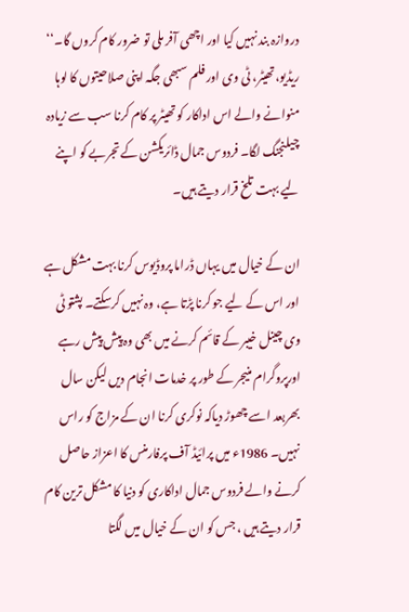دروازہ بند نہیں کیا اور اچھی آفر ملی تو ضرور کام کروں گا۔‘‘ ریڈیو،تھیٹر، ٹی وی اور فلم سبھی جگہ اپنی صلاحیتوں کا لوہا منوانے والے اس اداکار کو تھیٹر پر کام کرنا سب سے زیادہ چیلنجنگ لگا۔ فردوس جمال ڈائریکشن کے تجربے کو اپنے لیے بہت تلخ قرار دیتے ہیں۔

ان کے خیال میں یہاں ڈراما پروڈیوس کرنا بہت مشکل ہے اور اس کے لیے جو کرنا پڑتا ہے، وہ نہیں کرسکتے۔ پشتو ٹی وی چینل خیبر کے قائم کرنے میں بھی وہ پیش پیش رہے اورپروگرام منیجر کے طور پر خدمات انجام دیں لیکن سال بھربعد اسے چھوڑ دیاکہ نوکری کرنا ان کے مزاج کو راس نہیں۔ 1986ء میں پرائیڈ آف پرفارمنس کا اعزاز حاصل کرنے والے فردوس جمال اداکاری کو دنیا کا مشکل ترین کام قرار دیتے ہیں ، جس کو ان کے خیال میں لگتا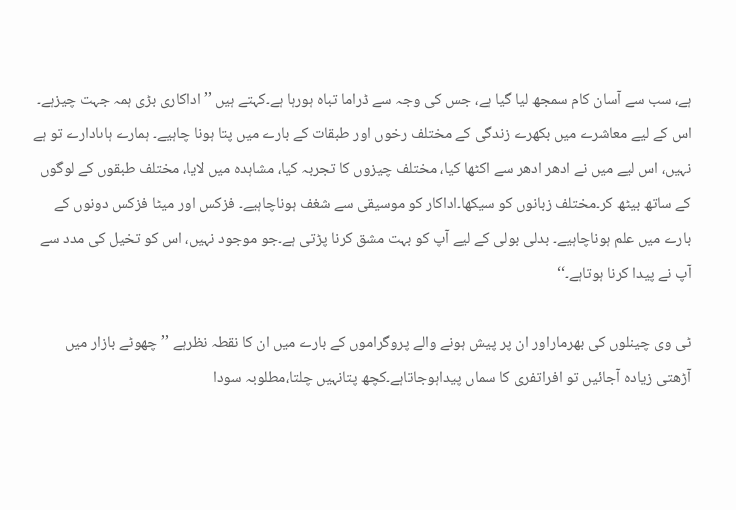ہے، سب سے آسان کام سمجھ لیا گیا ہے، جس کی وجہ سے ڈراما تباہ ہورہا ہے۔کہتے ہیں ’’اداکاری بڑی ہمہ جہت چیزہے۔ اس کے لیے معاشرے میں بکھرے زندگی کے مختلف رخوں اور طبقات کے بارے میں پتا ہونا چاہیے۔ ہمارے ہاںادارے تو ہے نہیں، اس لیے میں نے ادھر ادھر سے اکٹھا کیا، مختلف چیزوں کا تجربہ کیا، مشاہدہ میں لایا، مختلف طبقوں کے لوگوں کے ساتھ بیٹھ کر۔مختلف زبانوں کو سیکھا۔اداکار کو موسیقی سے شغف ہوناچاہیے۔ فزکس اور میٹا فزکس دونوں کے بارے میں علم ہوناچاہیے۔ بدلی بولی کے لیے آپ کو بہت مشق کرنا پڑتی ہے۔جو موجود نہیں، اس کو تخیل کی مدد سے آپ نے پیدا کرنا ہوتاہے۔‘‘

ٹی وی چینلوں کی بھرماراور ان پر پیش ہونے والے پروگراموں کے بارے میں ان کا نقطہ نظرہے ’’چھوٹے بازار میں آڑھتی زیادہ آجائیں تو افراتفری کا سماں پیداہوجاتاہے۔کچھ پتانہیں چلتا،مطلوبہ سودا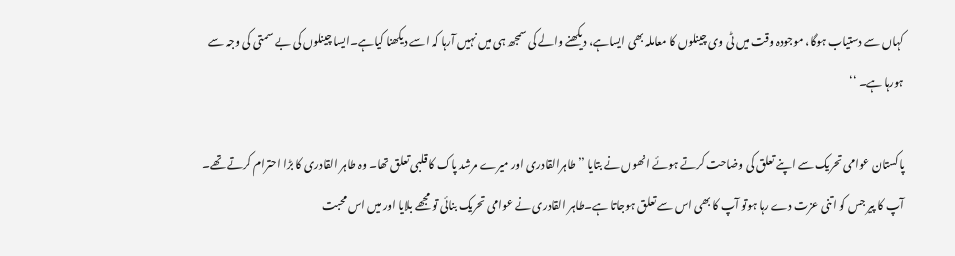کہاں سے دستیاب ہوگا، موجودہ وقت میں ٹی وی چینلوں کا معاملہ بھی ایساہے، دیکھنے والے کی سمجھ ہی میں نہیں آرہا کہ اسے دیکھنا کیاہے۔ایسا چینلوں کی بے سمتی کی وجہ سے ہورہا ہے۔ ‘‘

پاکستان عوامی تحریک سے اپنے تعلق کی وضاحت کرتے ہوئے انھوں نے بتایا ’’ طاہرالقادری اور میرے مرشد پاک کا قلبی تعلق تھا۔ وہ طاہر القادری کا بڑا احترام کرتے تھے۔ آپ کا پیر جس کو اتنی عزت دے رہا ہوتو آپ کا بھی اس سے تعلق ہوجاتا ہے۔طاہر القادری نے عوامی تحریک بنائی تو مجھے بلایا اور میں اس محبت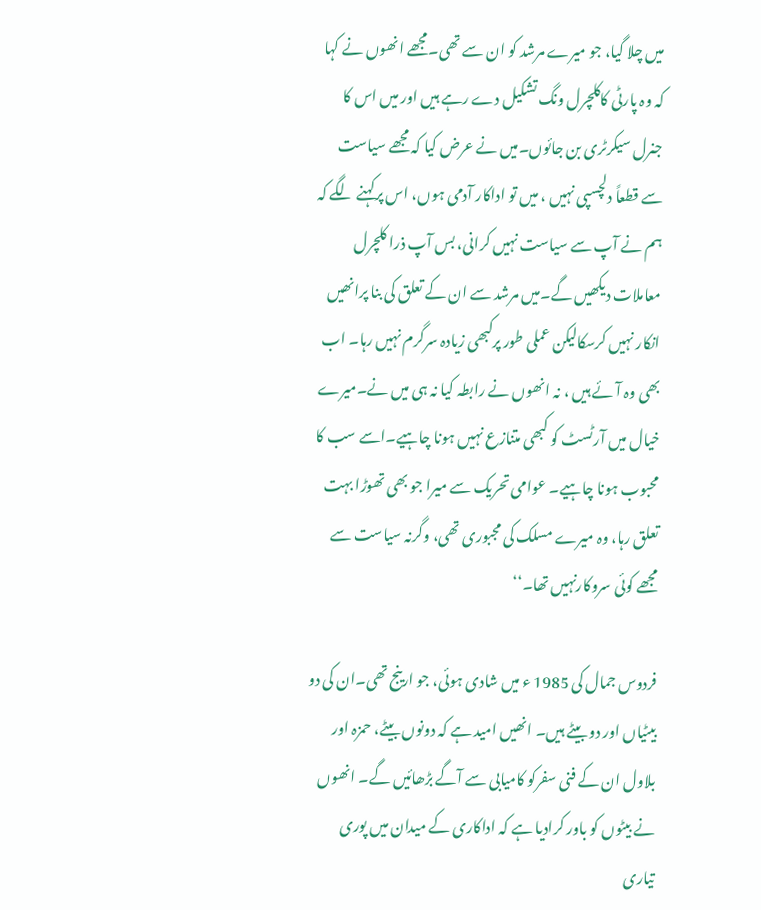میں چلا گیا، جو میرے مرشد کو ان سے تھی۔مجھے انھوں نے کہا کہ وہ پارٹی کاکلچرل ونگ تشکیل دے رہے ہیں اور میں اس کا جنرل سیکرٹری بن جائوں۔میں نے عرض کیا کہ مجھے سیاست سے قطعاً دلچسپی نہیں ، میں تو اداکار آدمی ہوں، اس پرکہنے لگے کہ ہم نے آپ سے سیاست نہیں کرانی، بس آپ ذرا کلچرل معاملات دیکھیں گے۔میں مرشد سے ان کے تعلق کی بنا پرانھیں انکار نہیں کرسکالیکن عملی طور پرکبھی زیادہ سرگرم نہیں رہا۔ اب بھی وہ آئے ہیں ، نہ انھوں نے رابطہ کیا نہ ہی میں نے۔میرے خیال میں آرٹسٹ کو کبھی متنازع نہیں ہونا چاہیے۔اسے سب کا محبوب ہونا چاہیے۔ عوامی تحریک سے میرا جو بھی تھوڑا بہت تعلق رہا، وہ میرے مسلک کی مجبوری تھی، وگرنہ سیاست سے مجھے کوئی سروکارنہیں تھا۔‘‘

فردوس جمال کی 1985 ء میں شادی ہوئی، جو ارینج تھی۔ان کی دو بیٹیاں اور دو بیٹے ہیں۔ انھیں امید ہے کہ دونوں بیٹے، حمزہ اور بلاول ان کے فنی سفرکو کامیابی سے آگے بڑھائیں گے۔ انھوں نے بیٹوں کو باور کرادیا ہے کہ اداکاری کے میدان میں پوری تیاری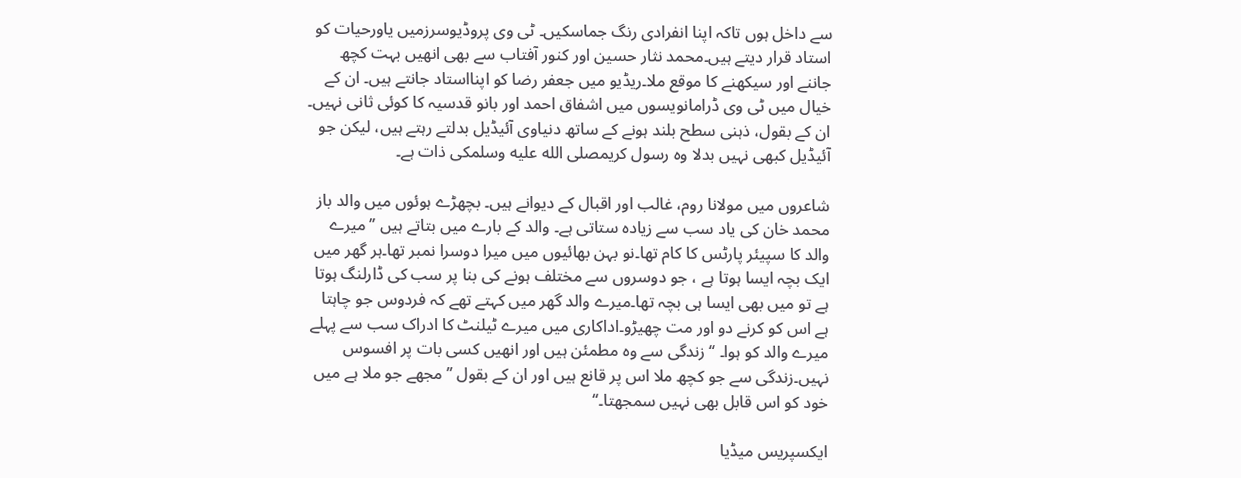سے داخل ہوں تاکہ اپنا انفرادی رنگ جماسکیں۔ ٹی وی پروڈیوسرزمیں یاورحیات کو استاد قرار دیتے ہیں۔محمد نثار حسین اور کنور آفتاب سے بھی انھیں بہت کچھ جاننے اور سیکھنے کا موقع ملا۔ریڈیو میں جعفر رضا کو اپنااستاد جانتے ہیں۔ ان کے خیال میں ٹی وی ڈرامانویسوں میں اشفاق احمد اور بانو قدسیہ کا کوئی ثانی نہیں۔ ان کے بقول، ذہنی سطح بلند ہونے کے ساتھ دنیاوی آئیڈیل بدلتے رہتے ہیں، لیکن جو آئیڈیل کبھی نہیں بدلا وہ رسول کریمصلى الله عليه وسلمکی ذات ہے۔

شاعروں میں مولانا روم، غالب اور اقبال کے دیوانے ہیں۔ بچھڑے ہوئوں میں والد باز محمد خان کی یاد سب سے زیادہ ستاتی ہے۔ والد کے بارے میں بتاتے ہیں ’’میرے والد کا سپیئر پارٹس کا کام تھا۔نو بہن بھائیوں میں میرا دوسرا نمبر تھا۔ہر گھر میں ایک بچہ ایسا ہوتا ہے ، جو دوسروں سے مختلف ہونے کی بنا پر سب کی ڈارلنگ ہوتا ہے تو میں بھی ایسا ہی بچہ تھا۔میرے والد گھر میں کہتے تھے کہ فردوس جو چاہتا ہے اس کو کرنے دو اور مت چھیڑو۔اداکاری میں میرے ٹیلنٹ کا ادراک سب سے پہلے میرے والد کو ہوا۔ ‘‘ زندگی سے وہ مطمئن ہیں اور انھیں کسی بات پر افسوس نہیں۔زندگی سے جو کچھ ملا اس پر قانع ہیں اور ان کے بقول ’’مجھے جو ملا ہے میں خود کو اس قابل بھی نہیں سمجھتا۔‘‘

ایکسپریس میڈیا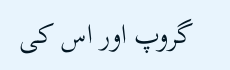گروپ اور اس کی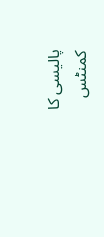پالیسی کا کمنٹس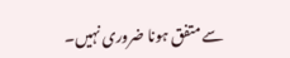سے متفق ہونا ضروری نہیں۔